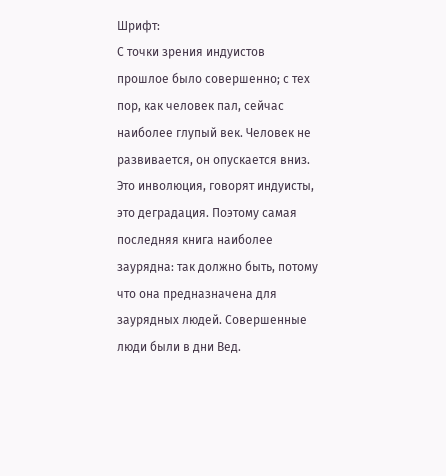Шрифт:
С точки зрения индуистов прошлое было совершенно; с тех пор, как человек пал, сейчас наиболее глупый век. Человек не развивается, он опускается вниз. Это инволюция, говорят индуисты, это деградация. Поэтому самая последняя книга наиболее заурядна: так должно быть, потому что она предназначена для заурядных людей. Совершенные люди были в дни Вед.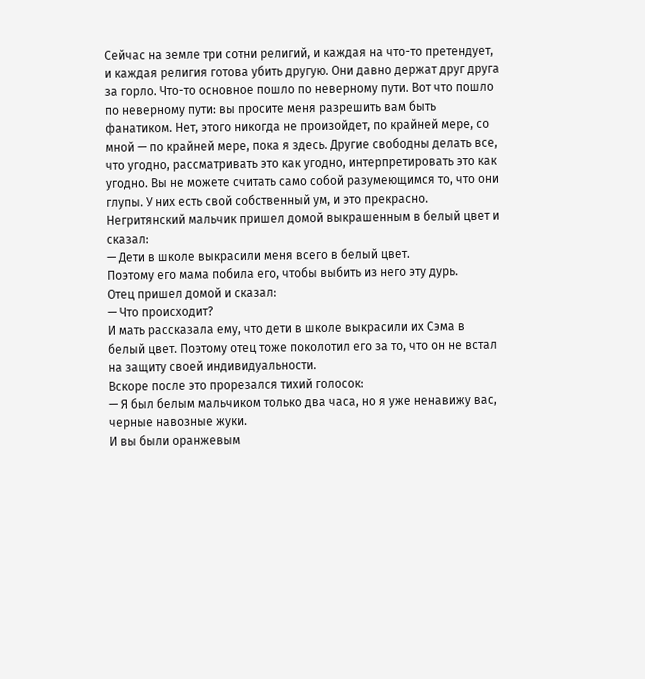Сейчас на земле три сотни религий, и каждая на что-то претендует, и каждая религия готова убить другую. Они давно держат друг друга за горло. Что-то основное пошло по неверному пути. Вот что пошло по неверному пути: вы просите меня разрешить вам быть фанатиком. Нет, этого никогда не произойдет, по крайней мере, со мной — по крайней мере, пока я здесь. Другие свободны делать все, что угодно, рассматривать это как угодно, интерпретировать это как угодно. Вы не можете считать само собой разумеющимся то, что они глупы. У них есть свой собственный ум, и это прекрасно.
Негритянский мальчик пришел домой выкрашенным в белый цвет и сказал:
— Дети в школе выкрасили меня всего в белый цвет.
Поэтому его мама побила его, чтобы выбить из него эту дурь.
Отец пришел домой и сказал:
— Что происходит?
И мать рассказала ему, что дети в школе выкрасили их Сэма в белый цвет. Поэтому отец тоже поколотил его за то, что он не встал на защиту своей индивидуальности.
Вскоре после это прорезался тихий голосок:
— Я был белым мальчиком только два часа, но я уже ненавижу вас, черные навозные жуки.
И вы были оранжевым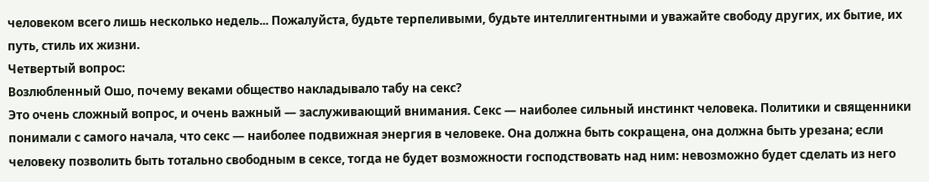человеком всего лишь несколько недель... Пожалуйста, будьте терпеливыми, будьте интеллигентными и уважайте свободу других, их бытие, их путь, стиль их жизни.
Четвертый вопрос:
Возлюбленный Ошо, почему веками общество накладывало табу на секс?
Это очень сложный вопрос, и очень важный — заслуживающий внимания. Секс — наиболее сильный инстинкт человека. Политики и священники понимали с самого начала, что секс — наиболее подвижная энергия в человеке. Она должна быть сокращена, она должна быть урезана; если человеку позволить быть тотально свободным в сексе, тогда не будет возможности господствовать над ним: невозможно будет сделать из него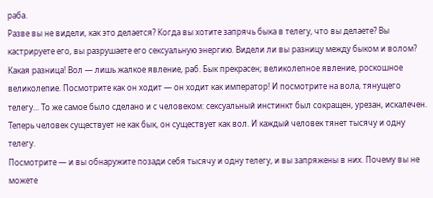раба.
Разве вы не видели, как это делается? Когда вы хотите запрячь быка в телегу, что вы делаете? Вы кастрируете его, вы разрушаете его сексуальную энергию. Видели ли вы разницу между быком и волом? Какая разница! Вол — лишь жалкое явление, раб. Бык прекрасен; великолепное явление, роскошное великолепие. Посмотрите как он ходит — он ходит как император! И посмотрите на вола, тянущего телегу... То же самое было сделано и с человеком: сексуальный инстинкт был сокращен, урезан, искалечен. Теперь человек существует не как бык, он существует как вол. И каждый человек тянет тысячу и одну телегу.
Посмотрите — и вы обнаружите позади себя тысячу и одну телегу, и вы запряжены в них. Почему вы не можете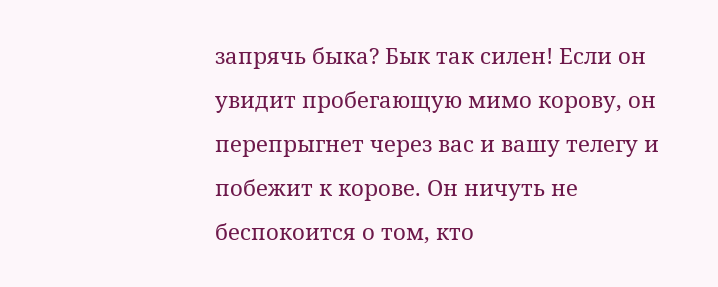запрячь быка? Бык так силен! Если он увидит пробегающую мимо корову, он перепрыгнет через вас и вашу телегу и побежит к корове. Он ничуть не беспокоится о том, кто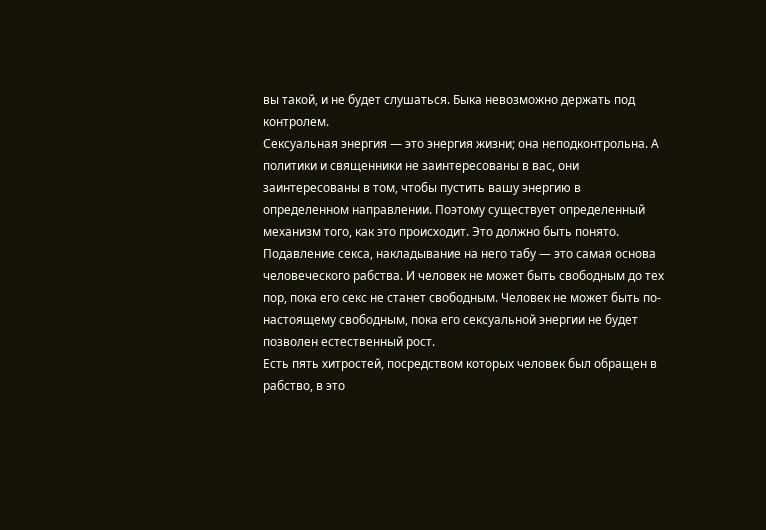вы такой, и не будет слушаться. Быка невозможно держать под контролем.
Сексуальная энергия — это энергия жизни; она неподконтрольна. А политики и священники не заинтересованы в вас, они заинтересованы в том, чтобы пустить вашу энергию в определенном направлении. Поэтому существует определенный механизм того, как это происходит. Это должно быть понято.
Подавление секса, накладывание на него табу — это самая основа человеческого рабства. И человек не может быть свободным до тех пор, пока его секс не станет свободным. Человек не может быть по-настоящему свободным, пока его сексуальной энергии не будет позволен естественный рост.
Есть пять хитростей, посредством которых человек был обращен в рабство, в это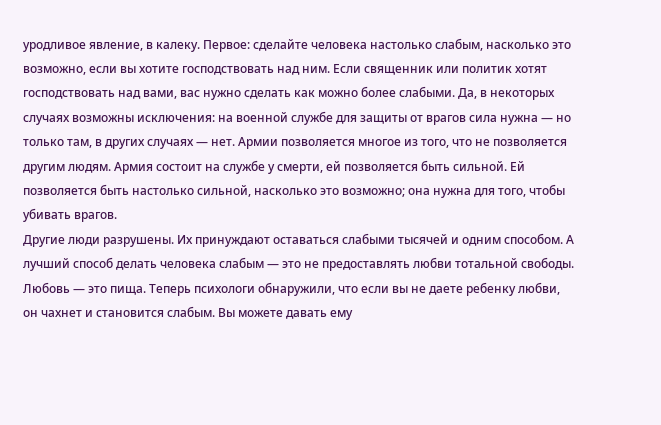уродливое явление, в калеку. Первое: сделайте человека настолько слабым, насколько это возможно, если вы хотите господствовать над ним. Если священник или политик хотят господствовать над вами, вас нужно сделать как можно более слабыми. Да, в некоторых случаях возможны исключения: на военной службе для защиты от врагов сила нужна — но только там, в других случаях — нет. Армии позволяется многое из того, что не позволяется другим людям. Армия состоит на службе у смерти, ей позволяется быть сильной. Ей позволяется быть настолько сильной, насколько это возможно; она нужна для того, чтобы убивать врагов.
Другие люди разрушены. Их принуждают оставаться слабыми тысячей и одним способом. А лучший способ делать человека слабым — это не предоставлять любви тотальной свободы. Любовь — это пища. Теперь психологи обнаружили, что если вы не даете ребенку любви, он чахнет и становится слабым. Вы можете давать ему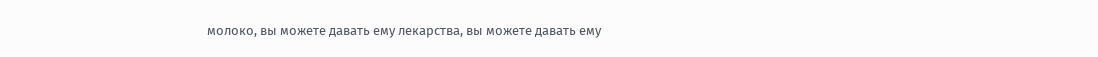молоко, вы можете давать ему лекарства, вы можете давать ему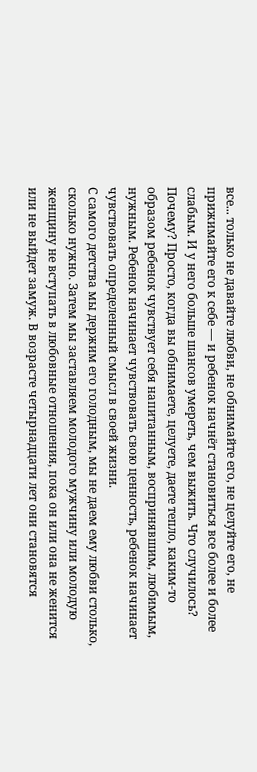все... только не давайте любви, не обнимайте его, не целуйте его, не прижимайте его к себе — и ребенок начнёт становиться все более и более слабым. И у него больше шансов умереть, чем выжить. Что случилось? Почему? Просто, когда вы обнимаете, целуете, даете тепло, каким-то образом ребенок чувствует себя напитанным, воспринявшим, любимым, нужным. Ребенок начинает чувствовать свою ценность, ребенок начинает чувствовать определенный смысл в своей жизни.
С самого детства мы держим его голодным, мы не даем ему любви столько, сколько нужно. Затем мы заставляем молодого мужчину или молодую женщину не вступать в любовные отношения, пока он или она не женится или не выйдет замуж. В возрасте четырнадцати лет они становятся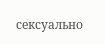сексуально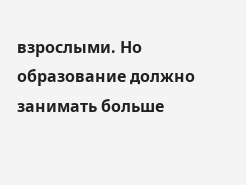взрослыми. Но образование должно занимать больше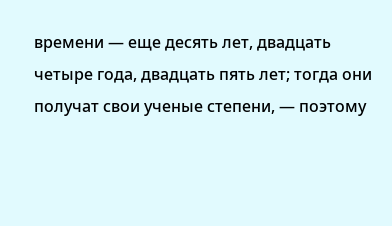времени — еще десять лет, двадцать четыре года, двадцать пять лет; тогда они получат свои ученые степени, — поэтому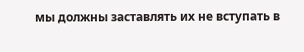мы должны заставлять их не вступать в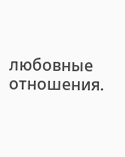любовные отношения.